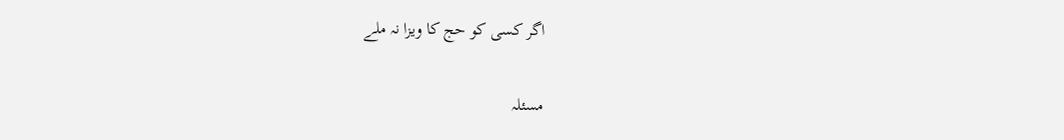اگر کسی کو حج کا ویزا نہ ملے

مسئلہ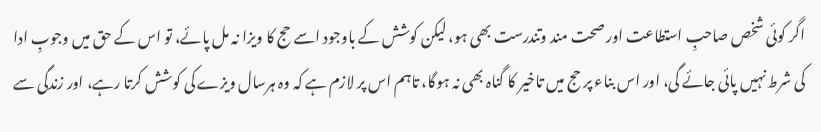اگر کوئی شخص صاحبِ استطاعت اور صحت مند وتندرست بھی ہو، لیکن کوشش کے باوجود اسے حج کا ویزا نہ مل پائے، تو اس کے حق میں وجوبِ ادا کی شرط نہیں پائی جائے گی، اور اس بناء پر حج میں تاخیر کا گناہ بھی نہ ہوگا، تاہم اس پر لازم ہے کہ وہ ہرسال ویزے کی کوشش کرتا رہے، اور زندگی سے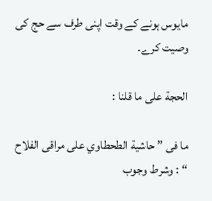مایوس ہونے کے وقت اپنی طرف سے حج کی وصیت کرے۔

الحجة علی ما قلنا :

ما فی ” حاشیة الطحطاوي علی مراقی الفلاح “ : وشرط وجوب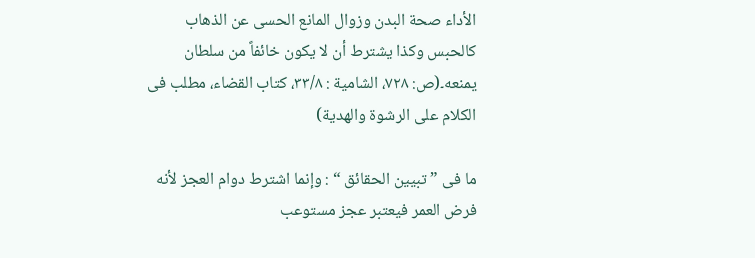الأداء صحة البدن وزوال المانع الحسی عن الذهاب کالحبس وکذا یشترط أن لا یکون خائفاً من سلطان یمنعه۔(ص: ۷۲۸، الشامیة : ۳۳/۸، کتاب القضاء، مطلب فی الکلام علی الرشوة والهدیة)

ما فی ” تبیین الحقائق “ : وإنما اشترط دوام العجز لأنه فرض العمر فیعتبر عجز مستوعب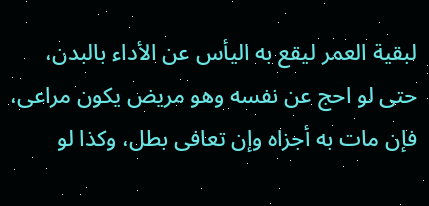لبقیة العمر لیقع به الیأس عن الأداء بالبدن، حتی لو احج عن نفسه وهو مریض یکون مراعی، فإن مات به أجزاه وإن تعافی بطل، وکذا لو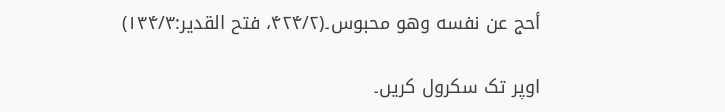أحج عن نفسه وهو محبوس۔(۴۲۴/۲، فتح القدیر:۱۳۴/۳)

اوپر تک سکرول کریں۔